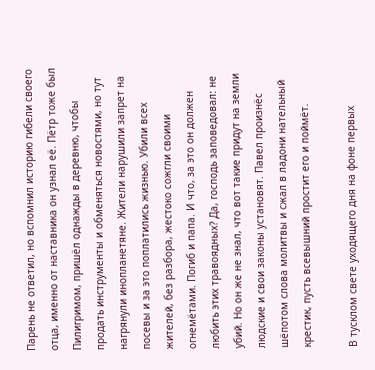Парень не ответил, но вспомнил историю гибели своего отца, именно от наставника он узнал её. Пётр тоже был Пилигримом, пришёл однажды в деревню, чтобы продать инструменты и обменяться новостями, но тут нагрянули инопланетяне. Жители нарушили запрет на посевы и за это поплатились жизнью. Убили всех жителей, без разбора, жестоко сожгли своими огнемётами. Погиб и папа. И что, за это он должен любить этих травоядных? Да, господь заповедовал: не убий. Но он же не знал, что вот такие придут на земли людские и свои законы установят. Павел произнёс шёпотом слова молитвы и сжал в ладони нательный крестик, пусть всевышний простит его и поймёт.

В тусклом свете уходящего дня на фоне первых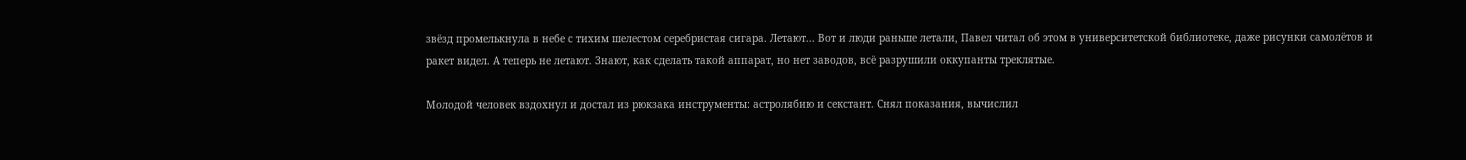звёзд промелькнула в небе с тихим шелестом серебристая сигара. Летают... Вот и люди раньше летали, Павел читал об этом в университетской библиотеке, даже рисунки самолётов и ракет видел. А теперь не летают. Знают, как сделать такой аппарат, но нет заводов, всё разрушили оккупанты треклятые.

Молодой человек вздохнул и достал из рюкзака инструменты: астролябию и секстант. Снял показания, вычислил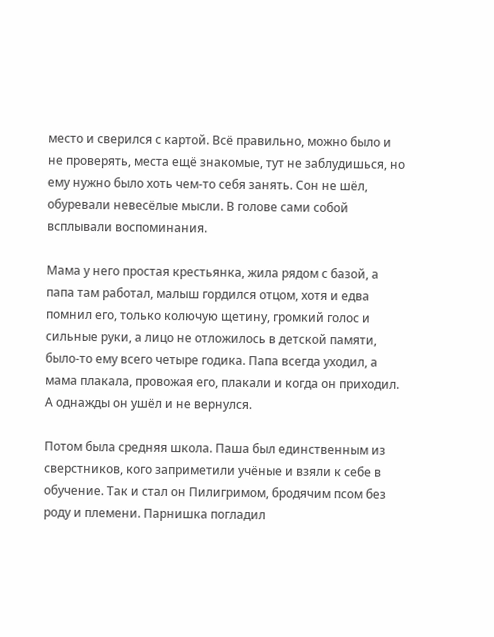место и сверился с картой. Всё правильно, можно было и не проверять, места ещё знакомые, тут не заблудишься, но ему нужно было хоть чем-то себя занять. Сон не шёл, обуревали невесёлые мысли. В голове сами собой всплывали воспоминания.

Мама у него простая крестьянка, жила рядом с базой, а папа там работал, малыш гордился отцом, хотя и едва помнил его, только колючую щетину, громкий голос и сильные руки, а лицо не отложилось в детской памяти, было-то ему всего четыре годика. Папа всегда уходил, а мама плакала, провожая его, плакали и когда он приходил. А однажды он ушёл и не вернулся.

Потом была средняя школа. Паша был единственным из сверстников, кого заприметили учёные и взяли к себе в обучение. Так и стал он Пилигримом, бродячим псом без роду и племени. Парнишка погладил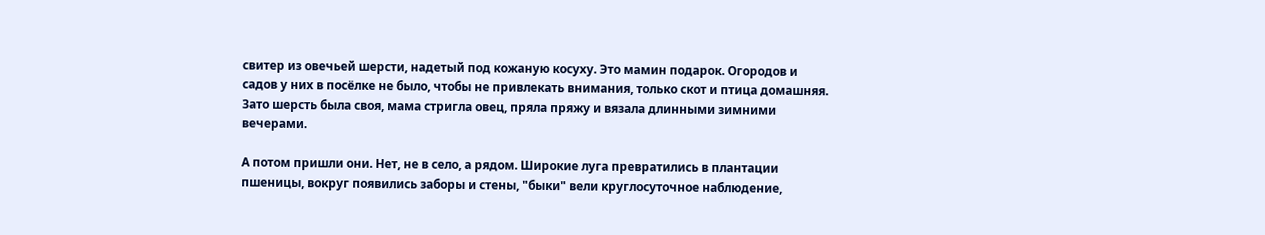свитер из овечьей шерсти, надетый под кожаную косуху. Это мамин подарок. Огородов и садов у них в посёлке не было, чтобы не привлекать внимания, только скот и птица домашняя. Зато шерсть была своя, мама стригла овец, пряла пряжу и вязала длинными зимними вечерами.

А потом пришли они. Нет, не в село, а рядом. Широкие луга превратились в плантации пшеницы, вокруг появились заборы и стены, "быки" вели круглосуточное наблюдение,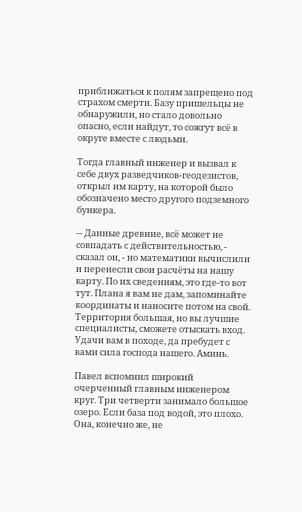приближаться к полям запрещено под страхом смерти. Базу пришельцы не обнаружили, но стало довольно опасно, если найдут, то сожгут всё в округе вместе с людьми.

Тогда главный инженер и вызвал к себе двух разведчиков-геодезистов, открыл им карту, на которой было обозначено место другого подземного бункера.

-- Данные древние, всё может не совпадать с действительностью, - сказал он, - но математики вычислили и перенесли свои расчёты на нашу карту. По их сведениям, это где-то вот тут. Плана я вам не дам, запоминайте координаты и наносите потом на свой. Территория большая, но вы лучшие специалисты, сможете отыскать вход. Удачи вам в походе, да пребудет с вами сила господа нашего. Аминь.

Павел вспомнил широкий очерченный главным инженером круг. Три четверти занимало большое озеро. Если база под водой, это плохо. Она, конечно же, не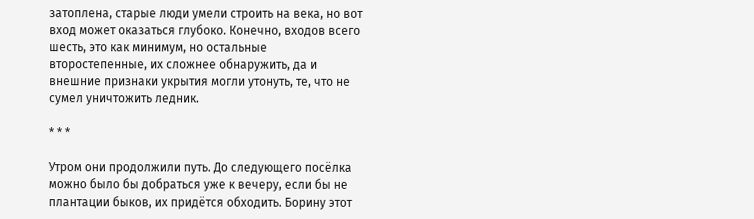затоплена, старые люди умели строить на века, но вот вход может оказаться глубоко. Конечно, входов всего шесть, это как минимум, но остальные второстепенные, их сложнее обнаружить, да и внешние признаки укрытия могли утонуть, те, что не сумел уничтожить ледник.

* * *

Утром они продолжили путь. До следующего посёлка можно было бы добраться уже к вечеру, если бы не плантации быков, их придётся обходить. Борину этот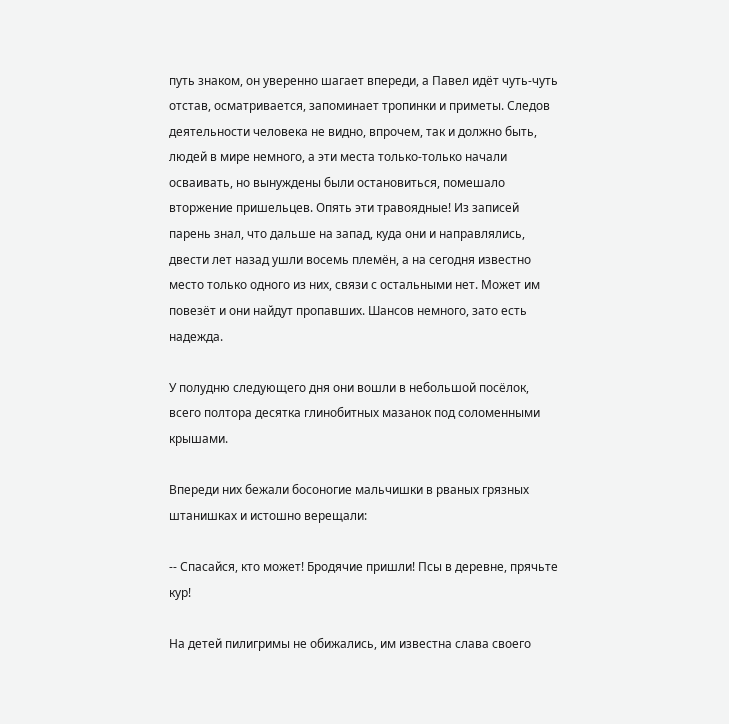путь знаком, он уверенно шагает впереди, а Павел идёт чуть-чуть отстав, осматривается, запоминает тропинки и приметы. Следов деятельности человека не видно, впрочем, так и должно быть, людей в мире немного, а эти места только-только начали осваивать, но вынуждены были остановиться, помешало вторжение пришельцев. Опять эти травоядные! Из записей парень знал, что дальше на запад, куда они и направлялись, двести лет назад ушли восемь племён, а на сегодня известно место только одного из них, связи с остальными нет. Может им повезёт и они найдут пропавших. Шансов немного, зато есть надежда.

У полудню следующего дня они вошли в небольшой посёлок, всего полтора десятка глинобитных мазанок под соломенными крышами.

Впереди них бежали босоногие мальчишки в рваных грязных штанишках и истошно верещали:

-- Спасайся, кто может! Бродячие пришли! Псы в деревне, прячьте кур!

На детей пилигримы не обижались, им известна слава своего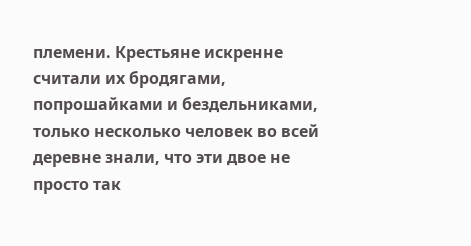племени. Крестьяне искренне считали их бродягами, попрошайками и бездельниками, только несколько человек во всей деревне знали, что эти двое не просто так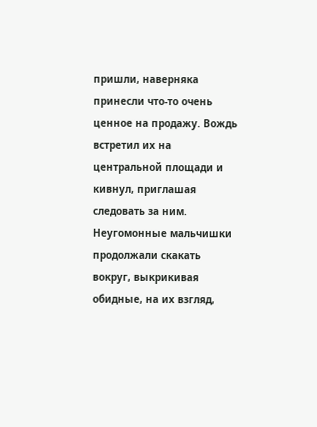пришли, наверняка принесли что-то очень ценное на продажу. Вождь встретил их на центральной площади и кивнул, приглашая следовать за ним. Неугомонные мальчишки продолжали скакать вокруг, выкрикивая обидные, на их взгляд,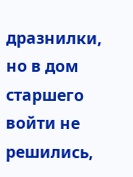дразнилки, но в дом старшего войти не решились,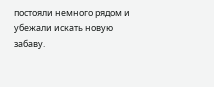постояли немного рядом и убежали искать новую забаву.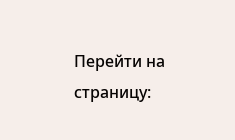Перейти на страницу: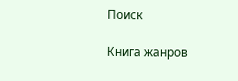Поиск

Книга жанров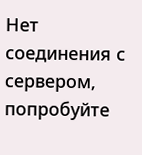Нет соединения с сервером, попробуйте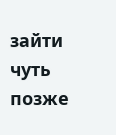зайти чуть позже